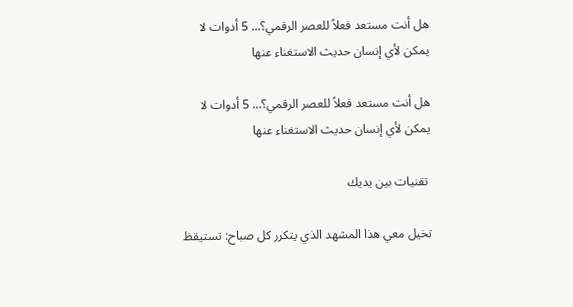هل أنت مستعد فعلاً للعصر الرقمي؟… 5 أدوات لا يمكن لأي إنسان حديث الاستغناء عنها

هل أنت مستعد فعلاً للعصر الرقمي؟… 5 أدوات لا يمكن لأي إنسان حديث الاستغناء عنها

 تقنيات بين يديك

تخيل معي هذا المشهد الذي يتكرر كل صباح: تستيقظ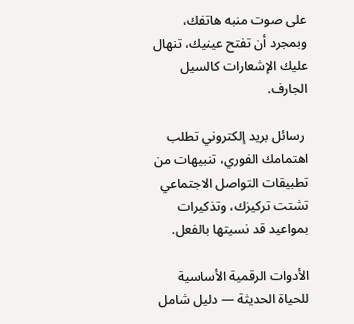على صوت منبه هاتفك، وبمجرد أن تفتح عينيك، تنهال عليك الإشعارات كالسيل الجارف.

 رسائل بريد إلكتروني تطلب اهتمامك الفوري، تنبيهات من تطبيقات التواصل الاجتماعي تشتت تركيزك، وتذكيرات بمواعيد قد نسيتها بالفعل.

الأدوات الرقمية الأساسية للحياة الحديثة — دليل شامل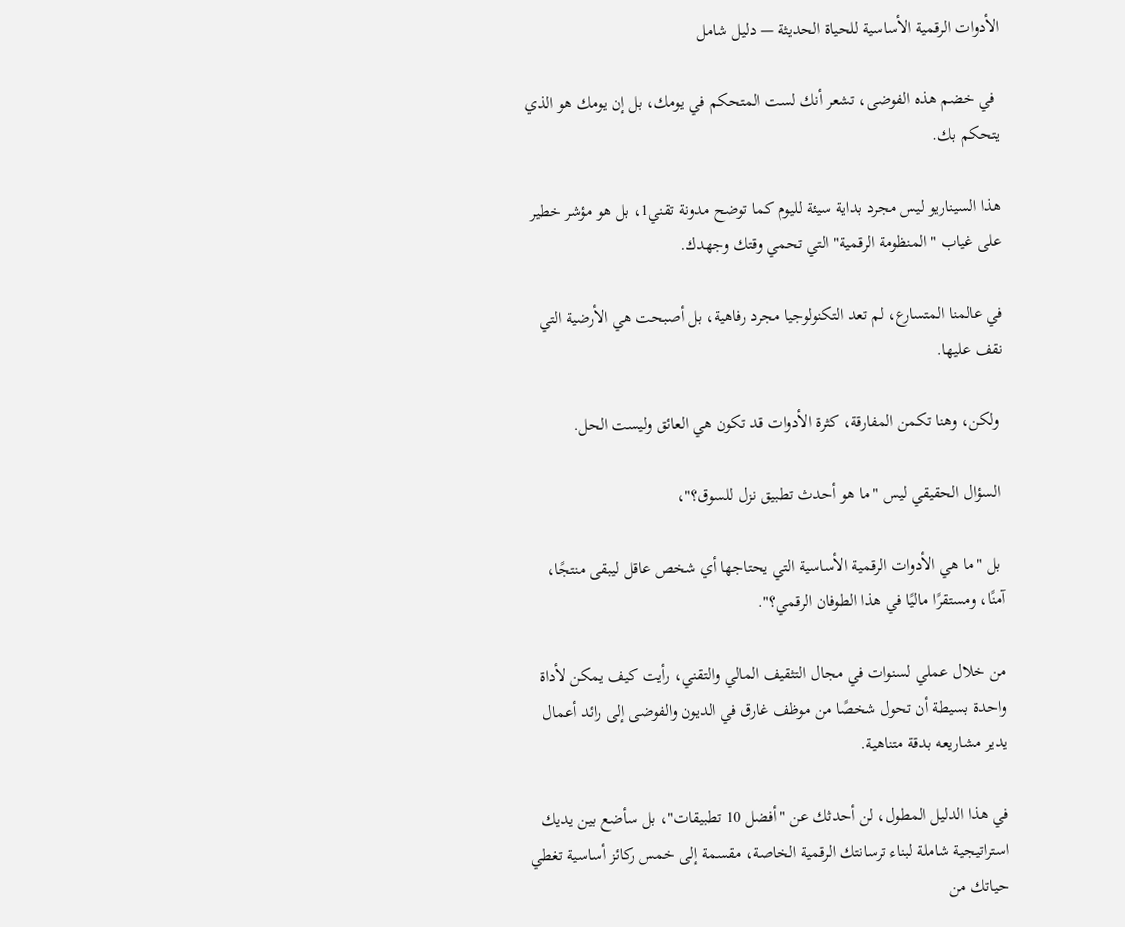الأدوات الرقمية الأساسية للحياة الحديثة — دليل شامل

 في خضم هذه الفوضى، تشعر أنك لست المتحكم في يومك، بل إن يومك هو الذي يتحكم بك.

هذا السيناريو ليس مجرد بداية سيئة لليوم كما توضح مدونة تقني1، بل هو مؤشر خطير على غياب "المنظومة الرقمية" التي تحمي وقتك وجهدك.

في عالمنا المتسارع، لم تعد التكنولوجيا مجرد رفاهية، بل أصبحت هي الأرضية التي نقف عليها.

 ولكن، وهنا تكمن المفارقة، كثرة الأدوات قد تكون هي العائق وليست الحل.

 السؤال الحقيقي ليس "ما هو أحدث تطبيق نزل للسوق؟"،

 بل "ما هي الأدوات الرقمية الأساسية التي يحتاجها أي شخص عاقل ليبقى منتجًا، آمنًا، ومستقرًا ماليًا في هذا الطوفان الرقمي؟".

من خلال عملي لسنوات في مجال التثقيف المالي والتقني، رأيت كيف يمكن لأداة واحدة بسيطة أن تحول شخصًا من موظف غارق في الديون والفوضى إلى رائد أعمال يدير مشاريعه بدقة متناهية.

في هذا الدليل المطول، لن أحدثك عن "أفضل 10 تطبيقات"، بل سأضع بين يديك استراتيجية شاملة لبناء ترسانتك الرقمية الخاصة، مقسمة إلى خمس ركائز أساسية تغطي حياتك من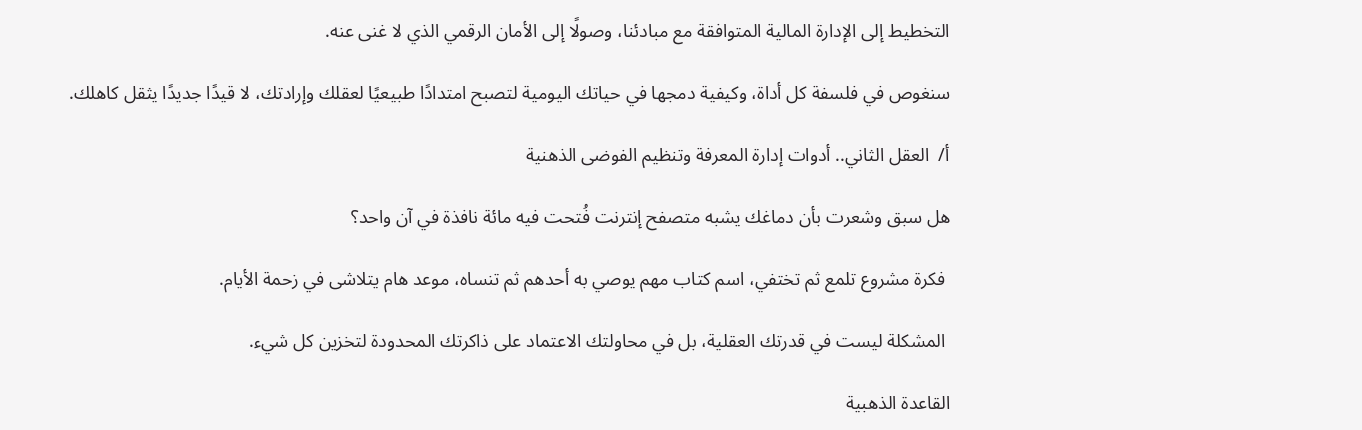التخطيط إلى الإدارة المالية المتوافقة مع مبادئنا، وصولًا إلى الأمان الرقمي الذي لا غنى عنه.

سنغوص في فلسفة كل أداة، وكيفية دمجها في حياتك اليومية لتصبح امتدادًا طبيعيًا لعقلك وإرادتك، لا قيدًا جديدًا يثقل كاهلك.

أ/  العقل الثاني.. أدوات إدارة المعرفة وتنظيم الفوضى الذهنية

هل سبق وشعرت بأن دماغك يشبه متصفح إنترنت فُتحت فيه مائة نافذة في آن واحد؟

 فكرة مشروع تلمع ثم تختفي، اسم كتاب مهم يوصي به أحدهم ثم تنساه، موعد هام يتلاشى في زحمة الأيام.

 المشكلة ليست في قدرتك العقلية، بل في محاولتك الاعتماد على ذاكرتك المحدودة لتخزين كل شيء.

القاعدة الذهبية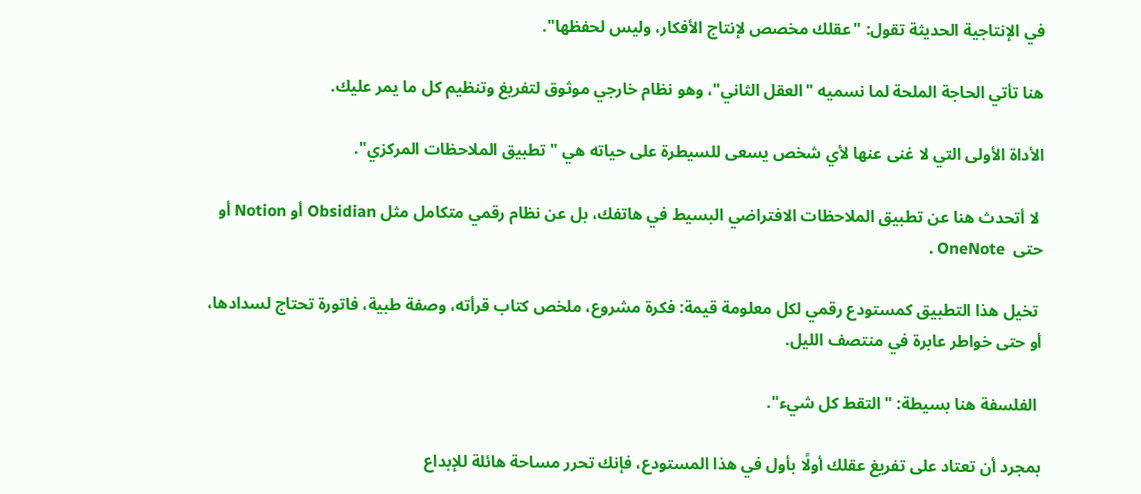في الإنتاجية الحديثة تقول: "عقلك مخصص لإنتاج الأفكار، وليس لحفظها".

هنا تأتي الحاجة الملحة لما نسميه "العقل الثاني"، وهو نظام خارجي موثوق لتفريغ وتنظيم كل ما يمر عليك.

الأداة الأولى التي لا غنى عنها لأي شخص يسعى للسيطرة على حياته هي "تطبيق الملاحظات المركزي".

 لا أتحدث هنا عن تطبيق الملاحظات الافتراضي البسيط في هاتفك، بل عن نظام رقمي متكامل مثل Obsidian أو Notion أو حتى  OneNote .

 تخيل هذا التطبيق كمستودع رقمي لكل معلومة قيمة: فكرة مشروع، ملخص كتاب قرأته، وصفة طبية، فاتورة تحتاج لسدادها، أو حتى خواطر عابرة في منتصف الليل.

 الفلسفة هنا بسيطة: "التقط كل شيء".

بمجرد أن تعتاد على تفريغ عقلك أولًا بأول في هذا المستودع، فإنك تحرر مساحة هائلة للإبداع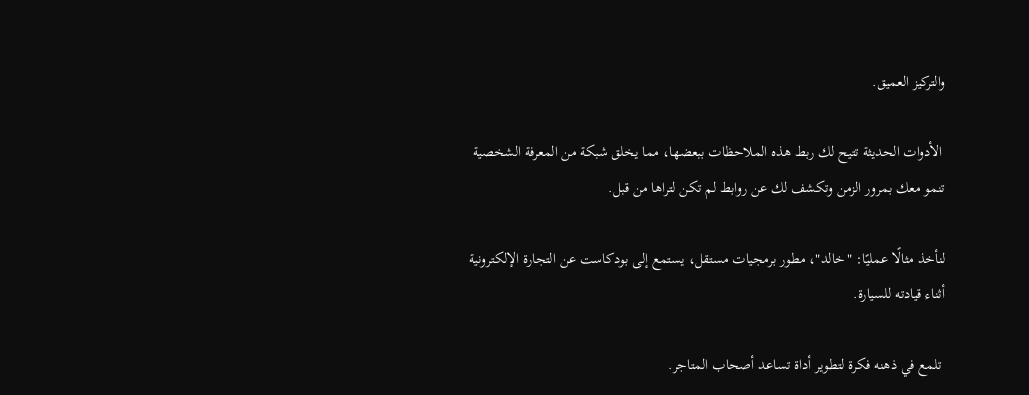والتركيز العميق.

 الأدوات الحديثة تتيح لك ربط هذه الملاحظات ببعضها، مما يخلق شبكة من المعرفة الشخصية تنمو معك بمرور الزمن وتكشف لك عن روابط لم تكن لتراها من قبل.

لنأخذ مثالًا عمليًا: "خالد"، مطور برمجيات مستقل، يستمع إلى بودكاست عن التجارة الإلكترونية أثناء قيادته للسيارة.

 تلمع في ذهنه فكرة لتطوير أداة تساعد أصحاب المتاجر.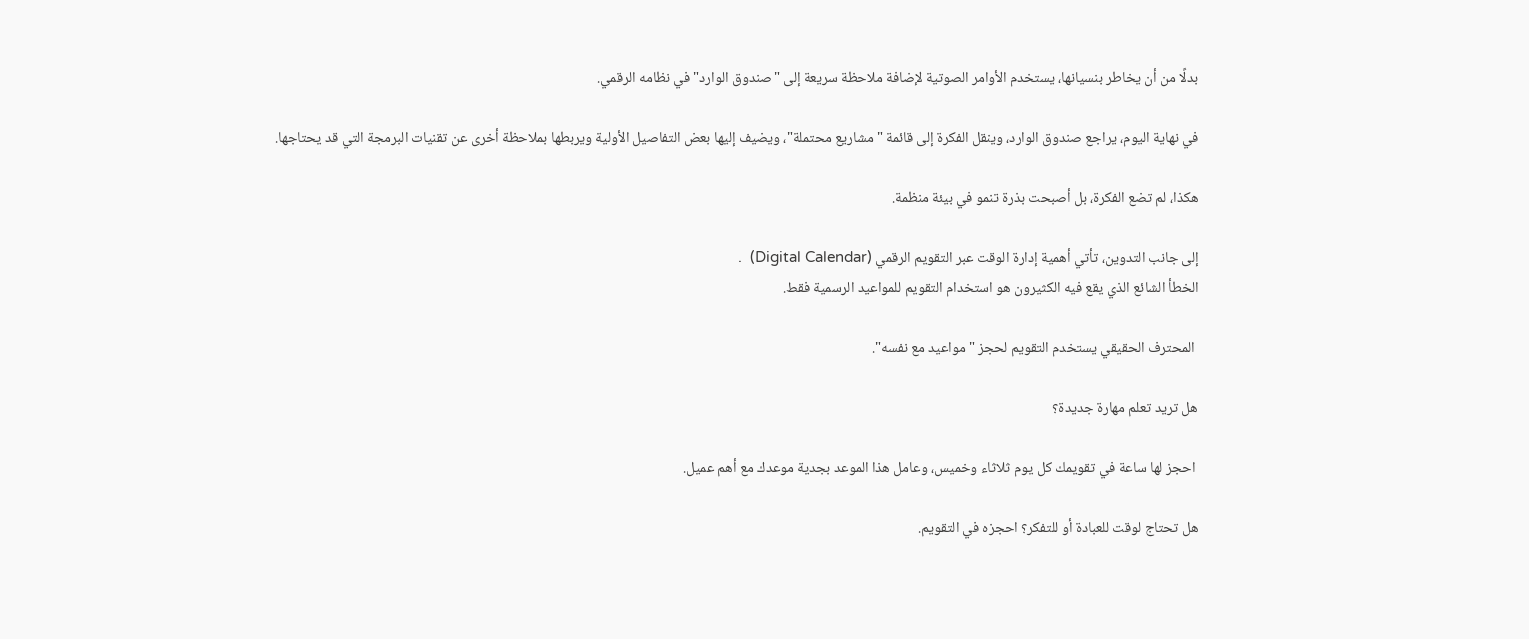بدلًا من أن يخاطر بنسيانها، يستخدم الأوامر الصوتية لإضافة ملاحظة سريعة إلى "صندوق الوارد" في نظامه الرقمي.

في نهاية اليوم، يراجع صندوق الوارد، وينقل الفكرة إلى قائمة "مشاريع محتملة"، ويضيف إليها بعض التفاصيل الأولية ويربطها بملاحظة أخرى عن تقنيات البرمجة التي قد يحتاجها.

هكذا، لم تضع الفكرة، بل أصبحت بذرة تنمو في بيئة منظمة.

إلى جانب التدوين، تأتي أهمية إدارة الوقت عبر التقويم الرقمي (Digital Calendar)  .
الخطأ الشائع الذي يقع فيه الكثيرون هو استخدام التقويم للمواعيد الرسمية فقط.

 المحترف الحقيقي يستخدم التقويم لحجز "مواعيد مع نفسه".

هل تريد تعلم مهارة جديدة؟

 احجز لها ساعة في تقويمك كل يوم ثلاثاء وخميس، وعامل هذا الموعد بجدية موعدك مع أهم عميل.

هل تحتاج لوقت للعبادة أو للتفكر؟ احجزه في التقويم.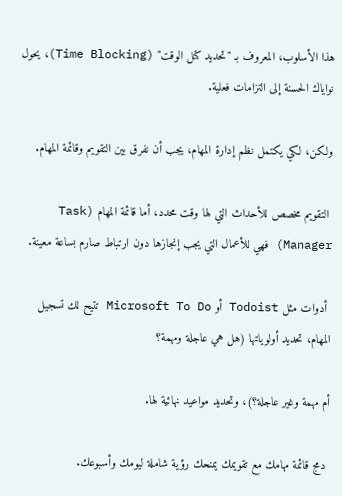هذا الأسلوب، المعروف بـ "تحديد كتل الوقت" (Time Blocking)، يحول نواياك الحسنة إلى التزامات فعلية.

ولكن، لكي يكتمل نظم إدارة المهام، يجب أن نفرق بين التقويم وقائمة المهام.

 التقويم مخصص للأحداث التي لها وقت محدد، أما قائمة المهام (Task Manager) فهي للأعمال التي يجب إنجازها دون ارتباط صارم بساعة معينة.

 أدوات مثل Todoist أو Microsoft To Do تتيح لك تسجيل المهام، تحديد أولوياتها (هل هي عاجلة ومهمة؟

أم مهمة وغير عاجلة؟)، وتحديد مواعيد نهائية لها.

 دمج قائمة مهامك مع تقويمك يمنحك رؤية شاملة ليومك وأسبوعك.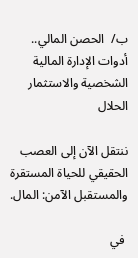ب/  الحصن المالي.. أدوات الإدارة المالية الشخصية والاستثمار الحلال

ننتقل الآن إلى العصب الحقيقي للحياة المستقرة والمستقبل الآمن: المال.

 في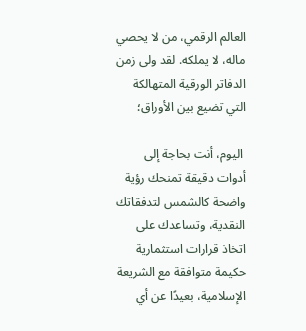العالم الرقمي، من لا يحصي ماله، لا يملكه. لقد ولى زمن الدفاتر الورقية المتهالكة التي تضيع بين الأوراق؛

 اليوم، أنت بحاجة إلى أدوات دقيقة تمنحك رؤية واضحة كالشمس لتدفقاتك النقدية، وتساعدك على اتخاذ قرارات استثمارية حكيمة متوافقة مع الشريعة الإسلامية، بعيدًا عن أي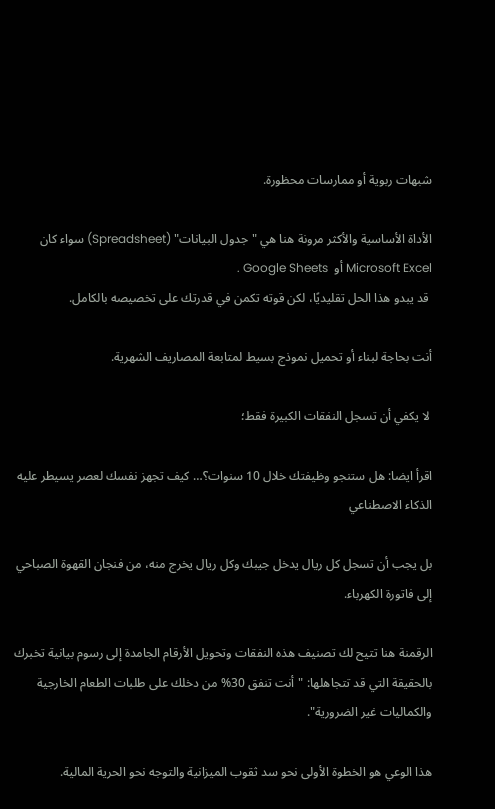شبهات ربوية أو ممارسات محظورة.

الأداة الأساسية والأكثر مرونة هنا هي "جدول البيانات" (Spreadsheet) سواء كان Microsoft Excel أو  Google Sheets .
 قد يبدو هذا الحل تقليديًا، لكن قوته تكمن في قدرتك على تخصيصه بالكامل.

أنت بحاجة لبناء أو تحميل نموذج بسيط لمتابعة المصاريف الشهرية.

 لا يكفي أن تسجل النفقات الكبيرة فقط؛

اقرأ ايضا: هل ستنجو وظيفتك خلال 10 سنوات؟… كيف تجهز نفسك لعصر يسيطر عليه الذكاء الاصطناعي

بل يجب أن تسجل كل ريال يدخل جيبك وكل ريال يخرج منه، من فنجان القهوة الصباحي إلى فاتورة الكهرباء.

الرقمنة هنا تتيح لك تصنيف هذه النفقات وتحويل الأرقام الجامدة إلى رسوم بيانية تخبرك بالحقيقة التي قد تتجاهلها: "أنت تنفق 30% من دخلك على طلبات الطعام الخارجية والكماليات غير الضرورية".

هذا الوعي هو الخطوة الأولى نحو سد ثقوب الميزانية والتوجه نحو الحرية المالية.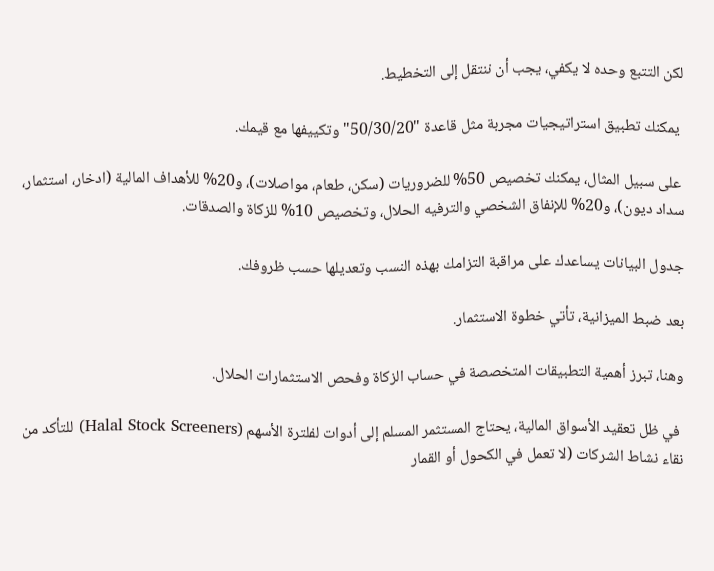لكن التتبع وحده لا يكفي، يجب أن ننتقل إلى التخطيط.

 يمكنك تطبيق استراتيجيات مجربة مثل قاعدة "50/30/20" وتكييفها مع قيمك.

 على سبيل المثال، يمكنك تخصيص 50% للضروريات (سكن، طعام، مواصلات)، و20% للأهداف المالية (ادخار، استثمار، سداد ديون)، و20% للإنفاق الشخصي والترفيه الحلال، وتخصيص 10% للزكاة والصدقات.

جدول البيانات يساعدك على مراقبة التزامك بهذه النسب وتعديلها حسب ظروفك.

بعد ضبط الميزانية، تأتي خطوة الاستثمار.

وهنا، تبرز أهمية التطبيقات المتخصصة في حساب الزكاة وفحص الاستثمارات الحلال.

 في ظل تعقيد الأسواق المالية، يحتاج المستثمر المسلم إلى أدوات لفلترة الأسهم (Halal Stock Screeners) للتأكد من نقاء نشاط الشركات (لا تعمل في الكحول أو القمار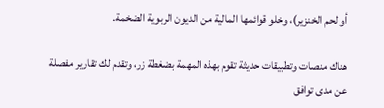أو لحم الخنزير)، وخلو قوائمها المالية من الديون الربوية الضخمة.

هناك منصات وتطبيقات حديثة تقوم بهذه المهمة بضغطة زر، وتقدم لك تقارير مفصلة عن مدى توافق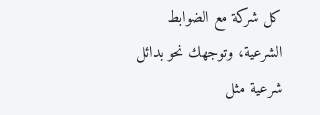كل شركة مع الضوابط الشرعية، وتوجهك نحو بدائل شرعية مثل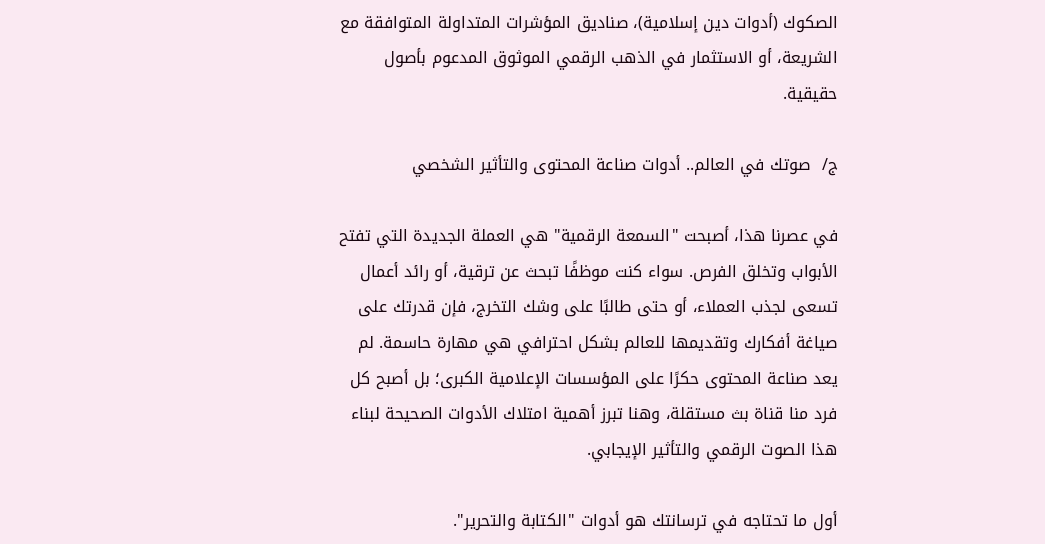الصكوك (أدوات دين إسلامية)، صناديق المؤشرات المتداولة المتوافقة مع الشريعة، أو الاستثمار في الذهب الرقمي الموثوق المدعوم بأصول حقيقية.

ج/  صوتك في العالم.. أدوات صناعة المحتوى والتأثير الشخصي

في عصرنا هذا، أصبحت "السمعة الرقمية" هي العملة الجديدة التي تفتح الأبواب وتخلق الفرص. سواء كنت موظفًا تبحث عن ترقية، أو رائد أعمال تسعى لجذب العملاء، أو حتى طالبًا على وشك التخرج، فإن قدرتك على صياغة أفكارك وتقديمها للعالم بشكل احترافي هي مهارة حاسمة. لم يعد صناعة المحتوى حكرًا على المؤسسات الإعلامية الكبرى؛ بل أصبح كل فرد منا قناة بث مستقلة، وهنا تبرز أهمية امتلاك الأدوات الصحيحة لبناء هذا الصوت الرقمي والتأثير الإيجابي.

أول ما تحتاجه في ترسانتك هو أدوات "الكتابة والتحرير".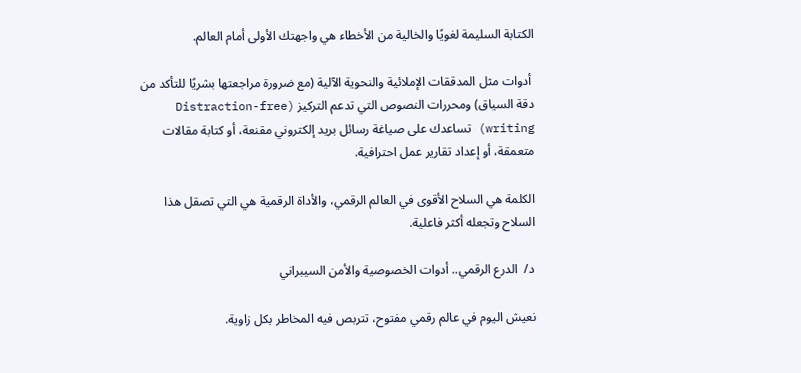الكتابة السليمة لغويًا والخالية من الأخطاء هي واجهتك الأولى أمام العالم.

 أدوات مثل المدققات الإملائية والنحوية الآلية (مع ضرورة مراجعتها بشريًا للتأكد من دقة السياق) ومحررات النصوص التي تدعم التركيز (Distraction-free writing) تساعدك على صياغة رسائل بريد إلكتروني مقنعة، أو كتابة مقالات متعمقة، أو إعداد تقارير عمل احترافية.

الكلمة هي السلاح الأقوى في العالم الرقمي، والأداة الرقمية هي التي تصقل هذا السلاح وتجعله أكثر فاعلية.

د/  الدرع الرقمي.. أدوات الخصوصية والأمن السيبراني

نعيش اليوم في عالم رقمي مفتوح، تتربص فيه المخاطر بكل زاوية.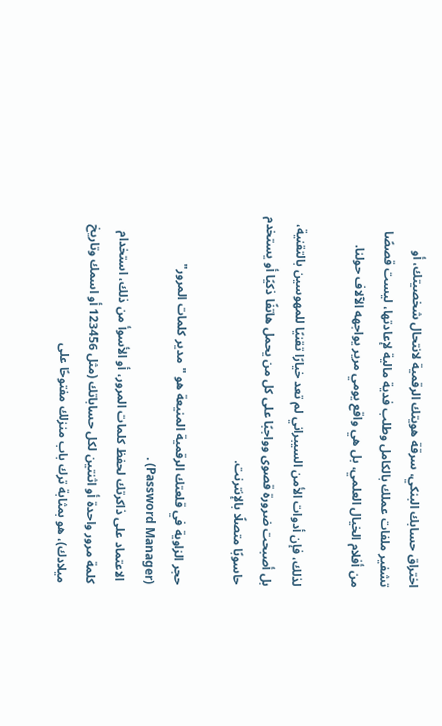اختراق حسابك البنكي، سرقة هويتك الرقمية لانتحال شخصيتك، أو تشفير ملفات عملك بالكامل وطلب فدية مالية لإعادتها، ليست قصصًا من أفلام الخيال العلمي، بل هي واقع يومي مرير يواجهه الآلاف حولنا.

لذلك، فإن أدوات الأمن السيبراني لم تعد خيارًا تقنيًا للمهوسين بالتقنية، بل أصبحت ضرورة قصوى وواجبًا على كل من يحمل هاتفًا ذكيًا أو يستخدم حاسوبًا متصلًا بالإنترنت.

حجر الزاوية في قلعتك الرقمية المنيعة هو "مدير كلمات المرور"  (Password Manager) .
 الاعتماد على ذاكرتك لحفظ كلمات المرور، أو الأسوأ من ذلك، استخدام كلمة مرور واحدة أو اثنتين لكل حساباتك (مثل 123456 أو اسمك وتاريخ ميلادك)، هو بمثابة ترك باب منزلك مفتوحًا على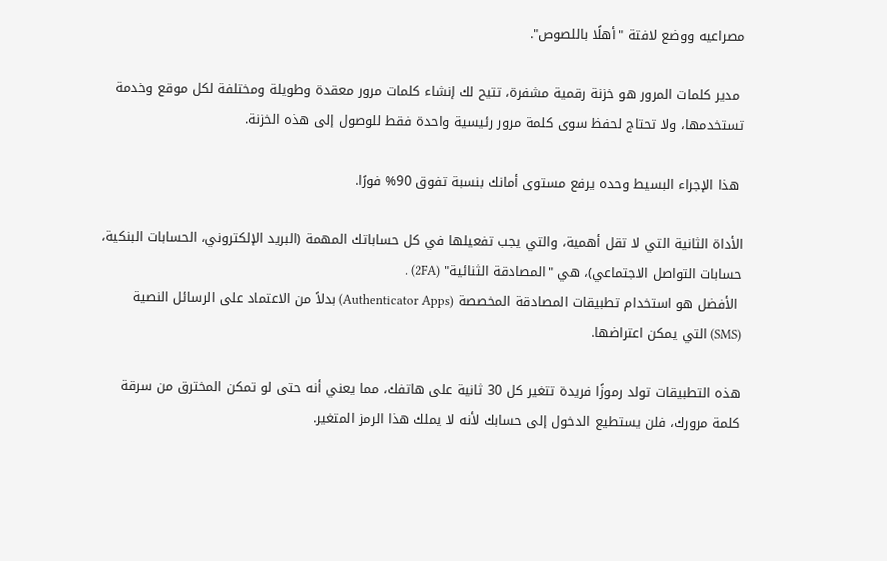مصراعيه ووضع لافتة "أهلًا باللصوص".

 مدير كلمات المرور هو خزنة رقمية مشفرة، تتيح لك إنشاء كلمات مرور معقدة وطويلة ومختلفة لكل موقع وخدمة تستخدمها، ولا تحتاج لحفظ سوى كلمة مرور رئيسية واحدة فقط للوصول إلى هذه الخزنة.

 هذا الإجراء البسيط وحده يرفع مستوى أمانك بنسبة تفوق 90% فورًا.

الأداة الثانية التي لا تقل أهمية، والتي يجب تفعيلها في كل حساباتك المهمة (البريد الإلكتروني، الحسابات البنكية، حسابات التواصل الاجتماعي)، هي "المصادقة الثنائية" (2FA) .
 الأفضل هو استخدام تطبيقات المصادقة المخصصة (Authenticator Apps) بدلاً من الاعتماد على الرسائل النصية (SMS) التي يمكن اعتراضها.

هذه التطبيقات تولد رموزًا فريدة تتغير كل 30 ثانية على هاتفك، مما يعني أنه حتى لو تمكن المخترق من سرقة كلمة مرورك، فلن يستطيع الدخول إلى حسابك لأنه لا يملك هذا الرمز المتغير.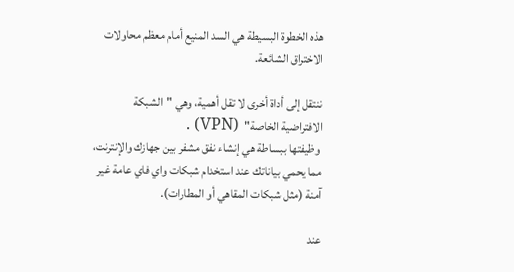هذه الخطوة البسيطة هي السد المنيع أمام معظم محاولات الاختراق الشائعة.

ننتقل إلى أداة أخرى لا تقل أهمية، وهي "الشبكة الافتراضية الخاصة"  (VPN) .
 وظيفتها ببساطة هي إنشاء نفق مشفر بين جهازك والإنترنت، مما يحمي بياناتك عند استخدام شبكات واي فاي عامة غير آمنة (مثل شبكات المقاهي أو المطارات).

عند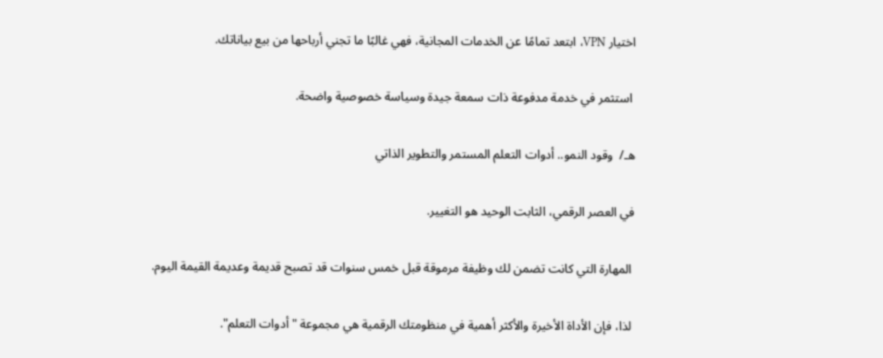اختيار VPN، ابتعد تمامًا عن الخدمات المجانية، فهي غالبًا ما تجني أرباحها من بيع بياناتك.

 استثمر في خدمة مدفوعة ذات سمعة جيدة وسياسة خصوصية واضحة.

هـ/  وقود النمو.. أدوات التعلم المستمر والتطوير الذاتي

في العصر الرقمي، الثابت الوحيد هو التغيير.

 المهارة التي كانت تضمن لك وظيفة مرموقة قبل خمس سنوات قد تصبح قديمة وعديمة القيمة اليوم.

 لذا، فإن الأداة الأخيرة والأكثر أهمية في منظومتك الرقمية هي مجموعة "أدوات التعلم".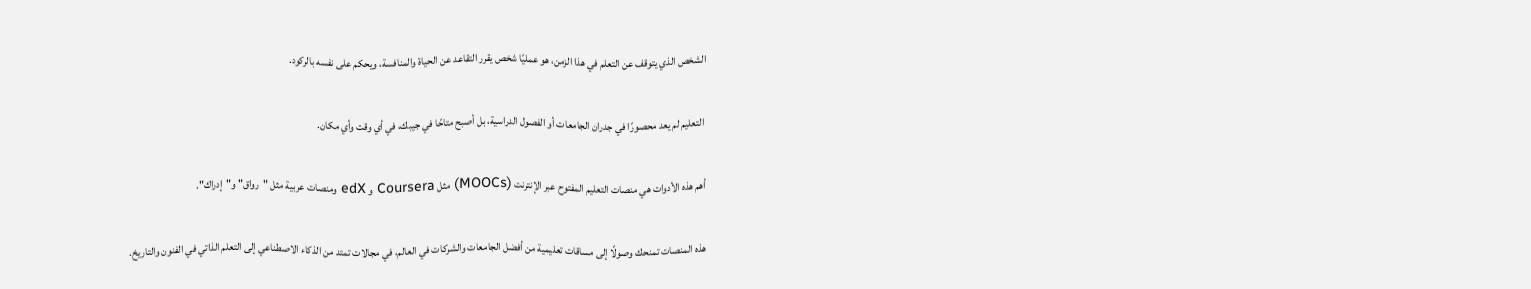الشخص الذي يتوقف عن التعلم في هذا الزمن، هو عمليًا شخص يقرر التقاعد عن الحياة والمنافسة، ويحكم على نفسه بالركود.

 التعليم لم يعد محصورًا في جدران الجامعات أو الفصول الدراسية، بل أصبح متاحًا في جيبك، في أي وقت وأي مكان.

أهم هذه الأدوات هي منصات التعليم المفتوح عبر الإنترنت (MOOCs) مثل Coursera و edX ومنصات عربية مثل "رواق" و"إدراك".

هذه المنصات تمنحك وصولًا إلى مساقات تعليمية من أفضل الجامعات والشركات في العالم، في مجالات تمتد من الذكاء الاصطناعي إلى التعلم الذاتي في الفنون والتاريخ.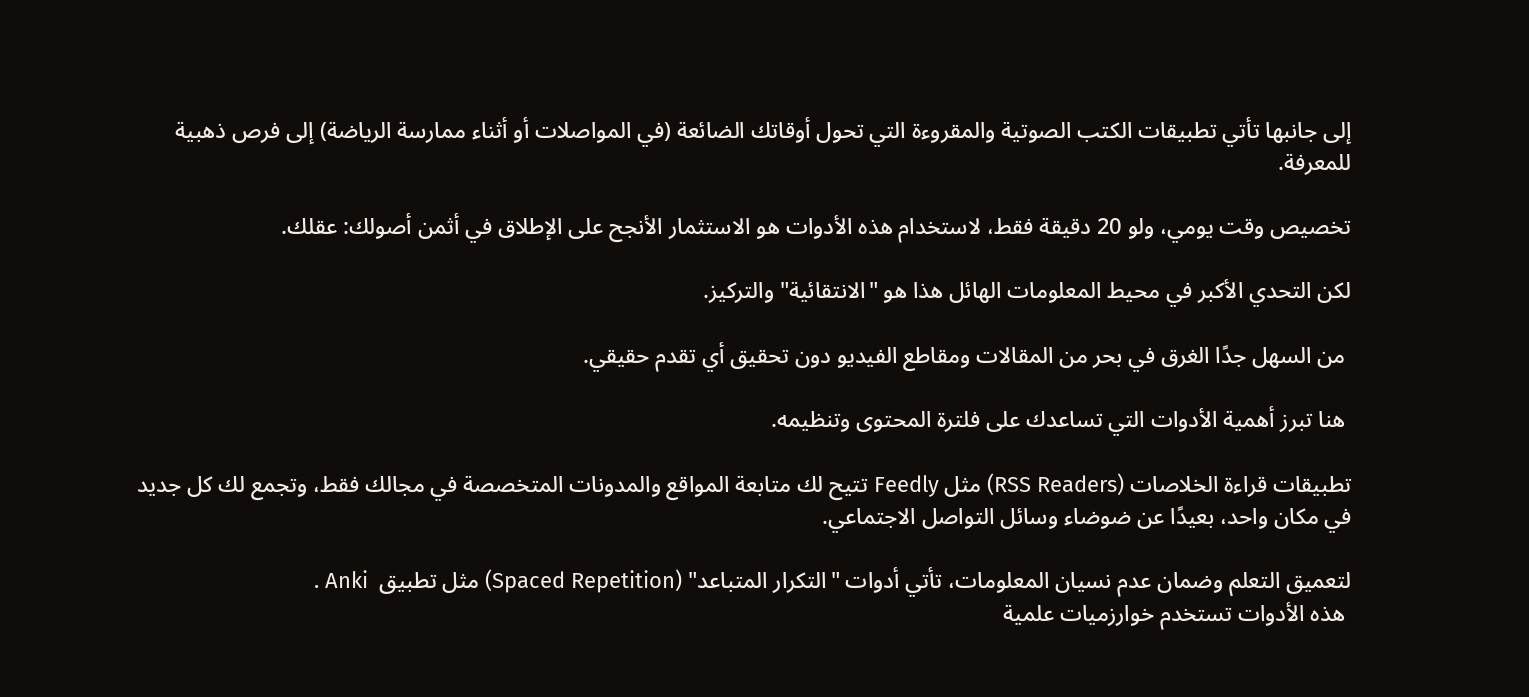إلى جانبها تأتي تطبيقات الكتب الصوتية والمقروءة التي تحول أوقاتك الضائعة (في المواصلات أو أثناء ممارسة الرياضة) إلى فرص ذهبية للمعرفة.

تخصيص وقت يومي، ولو 20 دقيقة فقط، لاستخدام هذه الأدوات هو الاستثمار الأنجح على الإطلاق في أثمن أصولك: عقلك.

لكن التحدي الأكبر في محيط المعلومات الهائل هذا هو "الانتقائية" والتركيز.

 من السهل جدًا الغرق في بحر من المقالات ومقاطع الفيديو دون تحقيق أي تقدم حقيقي.

 هنا تبرز أهمية الأدوات التي تساعدك على فلترة المحتوى وتنظيمه.

تطبيقات قراءة الخلاصات (RSS Readers) مثل Feedly تتيح لك متابعة المواقع والمدونات المتخصصة في مجالك فقط، وتجمع لك كل جديد في مكان واحد، بعيدًا عن ضوضاء وسائل التواصل الاجتماعي.

لتعميق التعلم وضمان عدم نسيان المعلومات، تأتي أدوات "التكرار المتباعد" (Spaced Repetition) مثل تطبيق  Anki .
 هذه الأدوات تستخدم خوارزميات علمية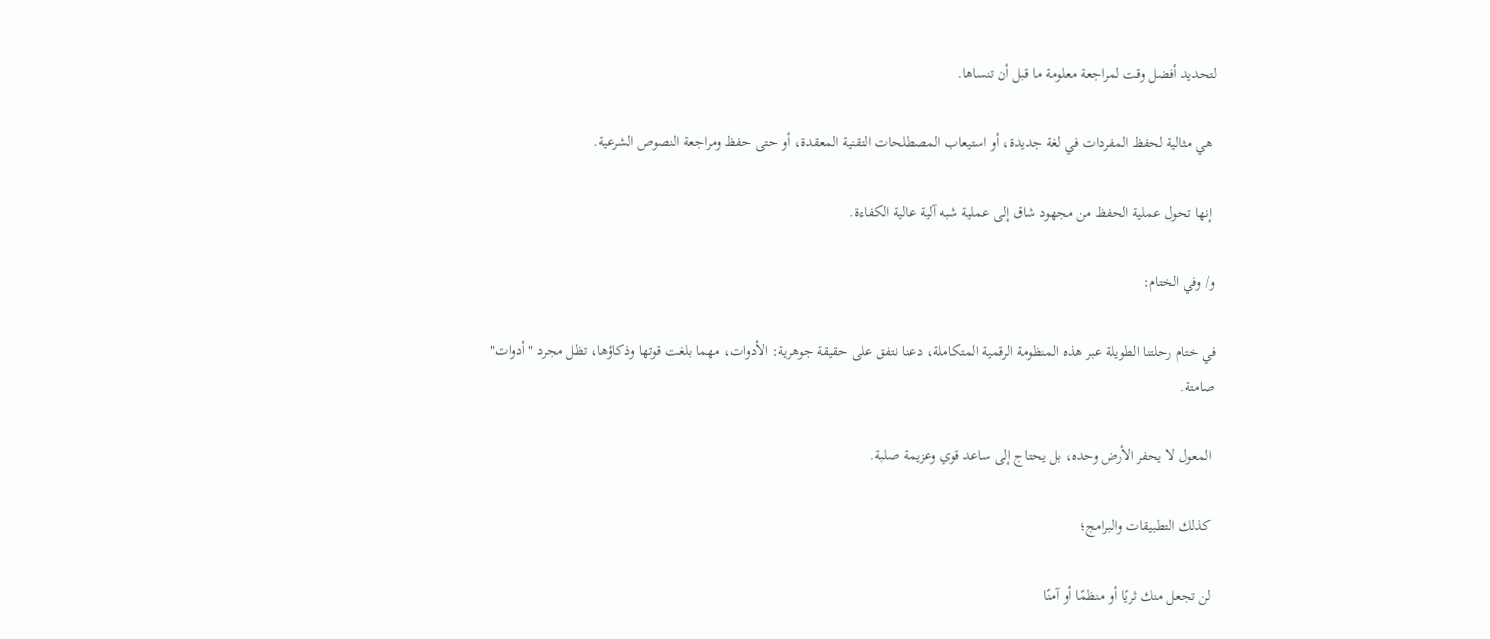لتحديد أفضل وقت لمراجعة معلومة ما قبل أن تنساها.

 هي مثالية لحفظ المفردات في لغة جديدة، أو استيعاب المصطلحات التقنية المعقدة، أو حتى حفظ ومراجعة النصوص الشرعية.

 إنها تحول عملية الحفظ من مجهود شاق إلى عملية شبه آلية عالية الكفاءة.

و/ وفي الختام:

في ختام رحلتنا الطويلة عبر هذه المنظومة الرقمية المتكاملة، دعنا نتفق على حقيقة جوهرية: الأدوات، مهما بلغت قوتها وذكاؤها، تظل مجرد "أدوات" صامتة.

 المعول لا يحفر الأرض وحده، بل يحتاج إلى ساعد قوي وعزيمة صلبة.

 كذلك التطبيقات والبرامج؛

 لن تجعل منك ثريًا أو منظمًا أو آمنًا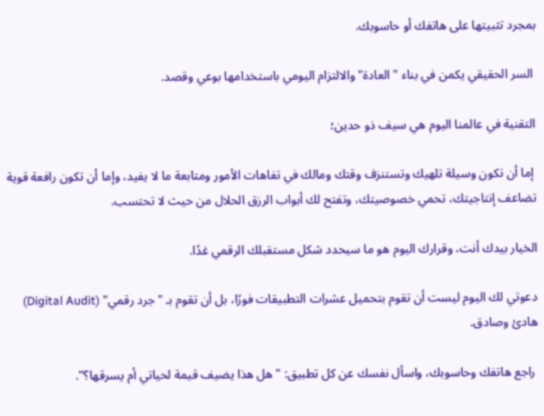بمجرد تثبيتها على هاتفك أو حاسوبك.

 السر الحقيقي يكمن في بناء "العادة" والالتزام اليومي باستخدامها بوعي وقصد.

التقنية في عالمنا اليوم هي سيف ذو حدين؛

 إما أن تكون وسيلة تلهيك وتستنزف وقتك ومالك في تفاهات الأمور ومتابعة ما لا يفيد، وإما أن تكون رافعة قوية تضاعف إنتاجيتك، تحمي خصوصيتك، وتفتح لك أبواب الرزق الحلال من حيث لا تحتسب.

الخيار بيدك أنت، وقرارك اليوم هو ما سيحدد شكل مستقبلك الرقمي غدًا.

دعوتي لك اليوم ليست أن تقوم بتحميل عشرات التطبيقات فورًا، بل أن تقوم بـ "جرد رقمي" (Digital Audit) هادئ وصادق.

 راجع هاتفك وحاسوبك، واسأل نفسك عن كل تطبيق: "هل هذا يضيف قيمة لحياتي أم يسرقها؟".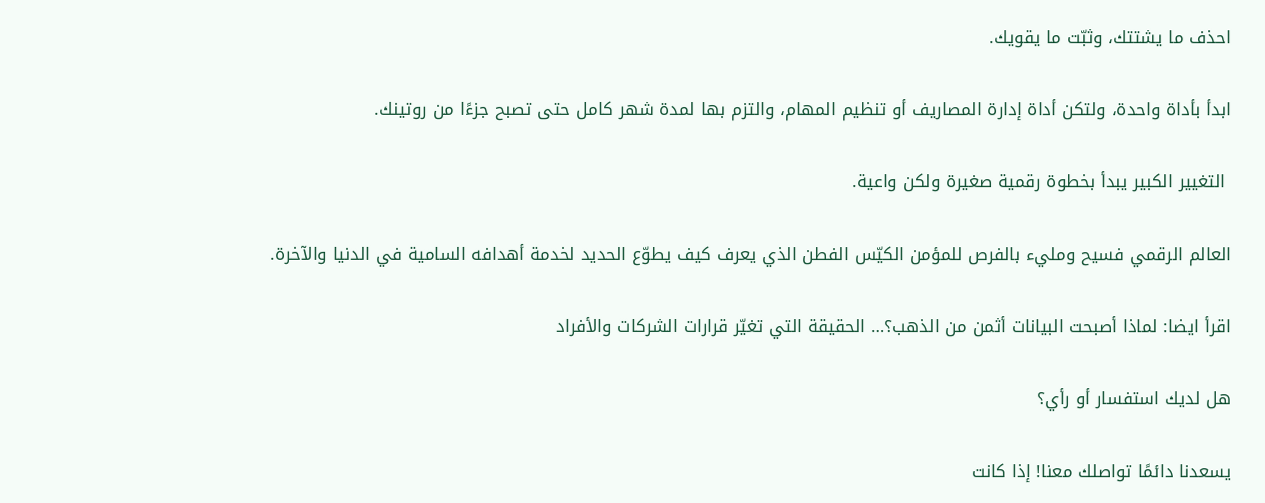احذف ما يشتتك، وثبّت ما يقويك.

ابدأ بأداة واحدة، ولتكن أداة إدارة المصاريف أو تنظيم المهام، والتزم بها لمدة شهر كامل حتى تصبح جزءًا من روتينك.

 التغيير الكبير يبدأ بخطوة رقمية صغيرة ولكن واعية.

العالم الرقمي فسيح ومليء بالفرص للمؤمن الكيّس الفطن الذي يعرف كيف يطوّع الحديد لخدمة أهدافه السامية في الدنيا والآخرة.

اقرأ ايضا: لماذا أصبحت البيانات أثمن من الذهب؟… الحقيقة التي تغيّر قرارات الشركات والأفراد

هل لديك استفسار أو رأي؟

يسعدنا دائمًا تواصلك معنا! إذا كانت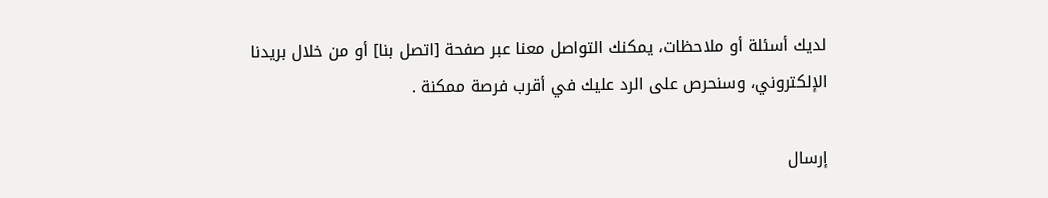لديك أسئلة أو ملاحظات، يمكنك التواصل معنا عبر صفحة [اتصل بنا] أو من خلال بريدنا الإلكتروني، وسنحرص على الرد عليك في أقرب فرصة ممكنة .

إرسال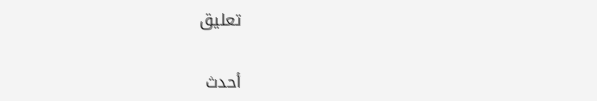تعليق

أحدث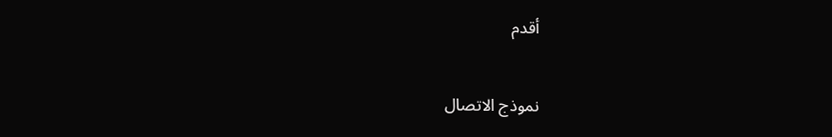أقدم

نموذج الاتصال